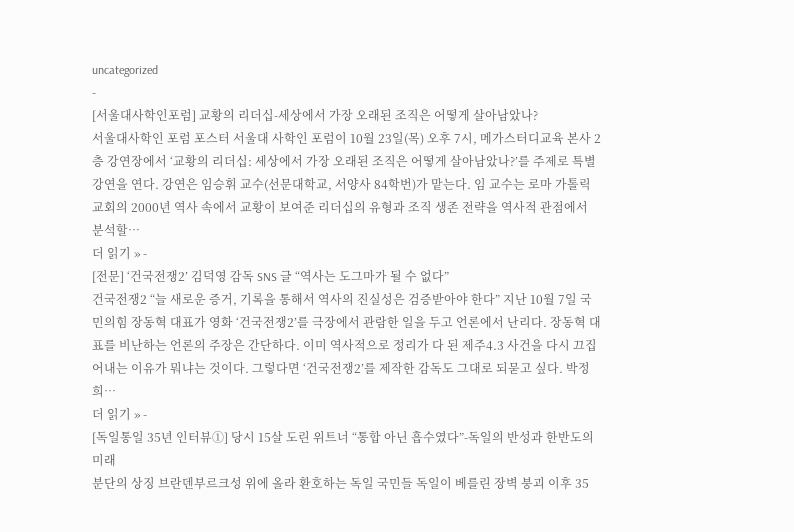uncategorized
-
[서울대사학인포럼] 교황의 리더십-세상에서 가장 오래된 조직은 어떻게 살아남았나?
서울대사학인 포럼 포스터 서울대 사학인 포럼이 10월 23일(목) 오후 7시, 메가스터디교육 본사 2층 강연장에서 ‘교황의 리더십: 세상에서 가장 오래된 조직은 어떻게 살아남았나?’를 주제로 특별 강연을 연다. 강연은 임승휘 교수(선문대학교, 서양사 84학번)가 맡는다. 임 교수는 로마 가톨릭 교회의 2000년 역사 속에서 교황이 보여준 리더십의 유형과 조직 생존 전략을 역사적 관점에서 분석할…
더 읽기 » -
[전문] ‘건국전쟁2’ 김덕영 감독 SNS 글 “역사는 도그마가 될 수 없다”
건국전쟁2 “늘 새로운 증거, 기록을 통해서 역사의 진실성은 검증받아야 한다” 지난 10월 7일 국민의힘 장동혁 대표가 영화 ‘건국전쟁2’를 극장에서 관람한 일을 두고 언론에서 난리다. 장동혁 대표를 비난하는 언론의 주장은 간단하다. 이미 역사적으로 정리가 다 된 제주4.3 사건을 다시 끄집어내는 이유가 뭐냐는 것이다. 그렇다면 ‘건국전쟁2’를 제작한 감독도 그대로 되묻고 싶다. 박정희…
더 읽기 » -
[독일통일 35년 인터뷰①] 당시 15살 도린 위트너 “통합 아닌 흡수였다”-독일의 반성과 한반도의 미래
분단의 상징 브란덴부르크성 위에 올라 환호하는 독일 국민들 독일이 베를린 장벽 붕괴 이후 35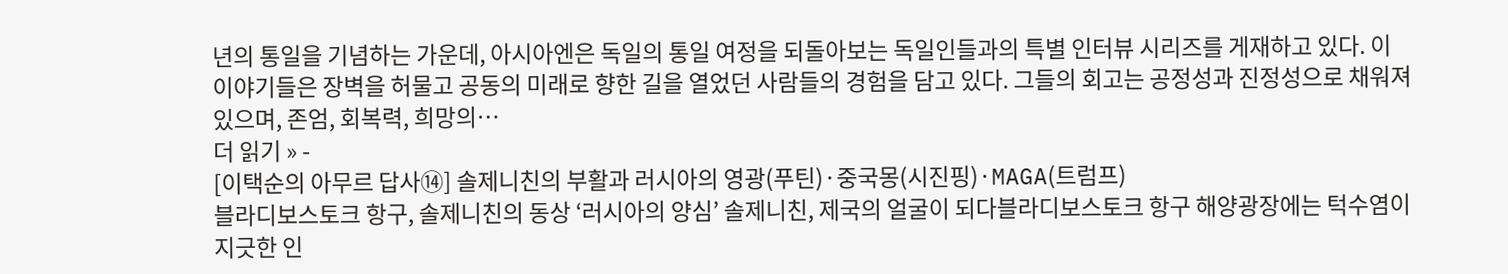년의 통일을 기념하는 가운데, 아시아엔은 독일의 통일 여정을 되돌아보는 독일인들과의 특별 인터뷰 시리즈를 게재하고 있다. 이 이야기들은 장벽을 허물고 공동의 미래로 향한 길을 열었던 사람들의 경험을 담고 있다. 그들의 회고는 공정성과 진정성으로 채워져 있으며, 존엄, 회복력, 희망의…
더 읽기 » -
[이택순의 아무르 답사⑭] 솔제니친의 부활과 러시아의 영광(푸틴)·중국몽(시진핑)·MAGA(트럼프)
블라디보스토크 항구, 솔제니친의 동상 ‘러시아의 양심’ 솔제니친, 제국의 얼굴이 되다블라디보스토크 항구 해양광장에는 턱수염이 지긋한 인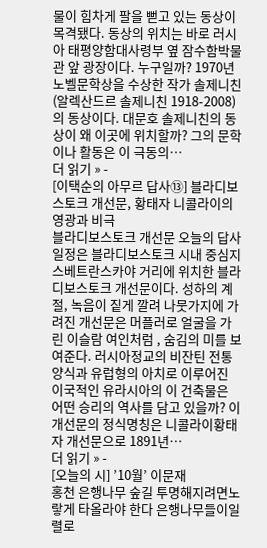물이 힘차게 팔을 뻗고 있는 동상이 목격됐다. 동상의 위치는 바로 러시아 태평양함대사령부 옆 잠수함박물관 앞 광장이다. 누구일까? 1970년 노벨문학상을 수상한 작가 솔제니친(알렉산드르 솔제니친 1918-2008)의 동상이다. 대문호 솔제니친의 동상이 왜 이곳에 위치할까? 그의 문학이나 활동은 이 극동의…
더 읽기 » -
[이택순의 아무르 답사⑬] 블라디보스토크 개선문, 황태자 니콜라이의 영광과 비극
블라디보스토크 개선문 오늘의 답사일정은 블라디보스토크 시내 중심지 스베트란스카야 거리에 위치한 블라디보스토크 개선문이다. 성하의 계절, 녹음이 짙게 깔려 나뭇가지에 가려진 개선문은 머플러로 얼굴을 가린 이슬람 여인처럼 , 숨김의 미를 보여준다. 러시아정교의 비잔틴 전통양식과 유럽형의 아치로 이루어진 이국적인 유라시아의 이 건축물은 어떤 승리의 역사를 담고 있을까? 이 개선문의 정식명칭은 니콜라이황태자 개선문으로 1891년…
더 읽기 » -
[오늘의 시] ’10월’ 이문재
홍천 은행나무 숲길 투명해지려면노랗게 타올라야 한다 은행나무들이일렬로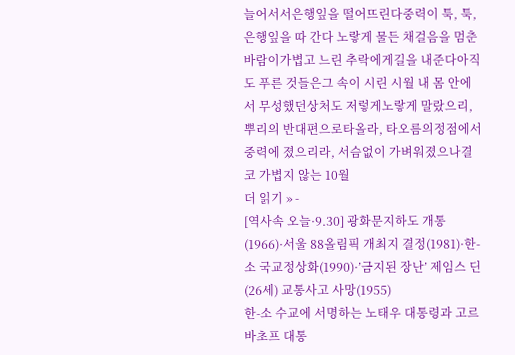늘어서서은행잎을 떨어뜨린다중력이 툭, 툭,은행잎을 따 간다 노랗게 물든 채걸음을 멈춘 바람이가볍고 느린 추락에게길을 내준다아직도 푸른 것들은그 속이 시린 시월 내 몸 안에서 무성했던상처도 저렇게노랗게 말랐으리,뿌리의 반대편으로타올라, 타오름의정점에서중력에 졌으리라, 서슴없이 가벼워졌으나결코 가볍지 않는 10월
더 읽기 » -
[역사속 오늘·9.30] 광화문지하도 개통(1966)·서울 88올림픽 개최지 결정(1981)·한-소 국교정상화(1990)·’금지된 장난’ 제임스 딘(26세) 교통사고 사망(1955)
한-소 수교에 서명하는 노태우 대통령과 고르바초프 대통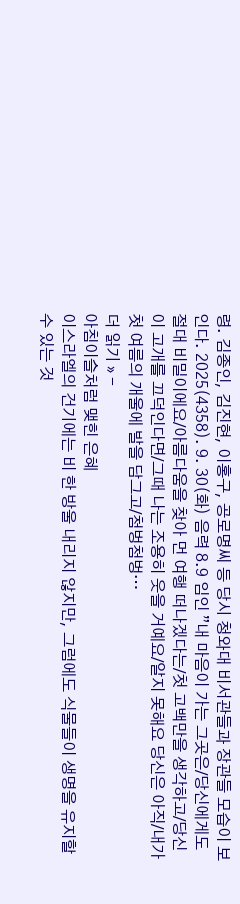령. 김종인, 김진현, 이홍구, 공로명씨 등 당시 청와대 비서관들과 장관들 모습이 보인다. 2025(4358). 9. 30(화) 음력 8.9 임인 ”내 마음이 가는 그곳은/당신에게도 절대 비밀이에요/아름다움을 찾아 먼 여행 떠나겠다는/첫 고백만을 생각하고/당신이 고개를 끄덕인다면/그때 나는 조용히 웃을 거예요/알지 못해요 당신은 아직/내가 첫 여름의 개울에 발을 담그고/첨벙첨벙…
더 읽기 » -
아침이슬처럼 맺힌 은혜
이스라엘의 건기에는 비 한 방울 내리지 않지만, 그럼에도 식물들이 생명을 유지할 수 있는 것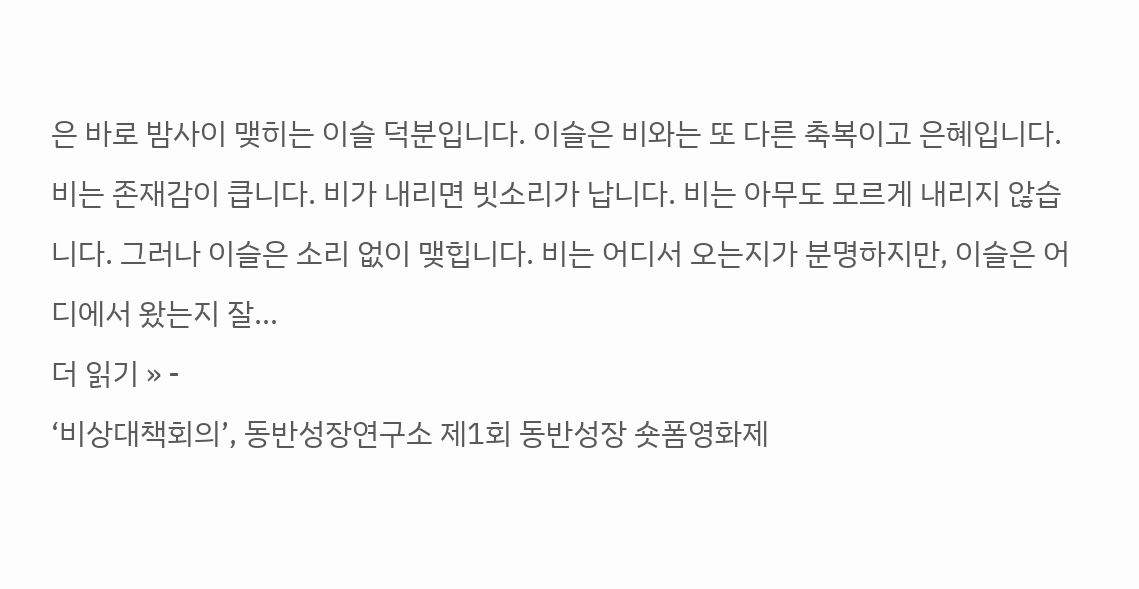은 바로 밤사이 맺히는 이슬 덕분입니다. 이슬은 비와는 또 다른 축복이고 은혜입니다. 비는 존재감이 큽니다. 비가 내리면 빗소리가 납니다. 비는 아무도 모르게 내리지 않습니다. 그러나 이슬은 소리 없이 맺힙니다. 비는 어디서 오는지가 분명하지만, 이슬은 어디에서 왔는지 잘…
더 읽기 » -
‘비상대책회의’, 동반성장연구소 제1회 동반성장 숏폼영화제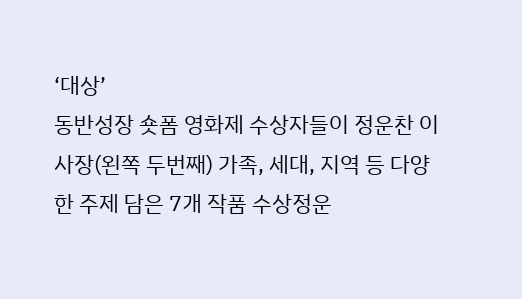‘대상’
동반성장 숏폼 영화제 수상자들이 정운찬 이사장(왼쪽 두번째) 가족, 세대, 지역 등 다양한 주제 담은 7개 작품 수상정운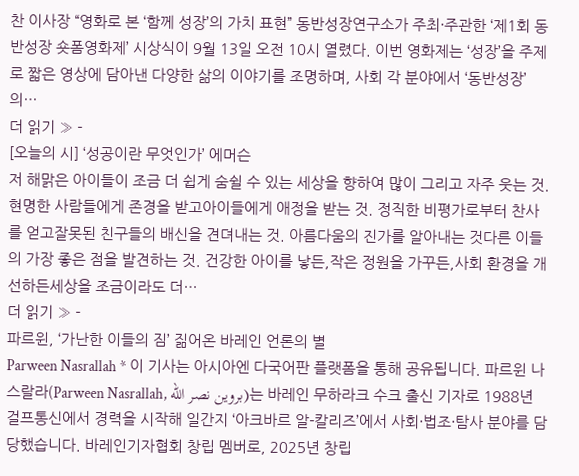찬 이사장 “영화로 본 ‘함께 성장’의 가치 표현” 동반성장연구소가 주최·주관한 ‘제1회 동반성장 숏폼영화제’ 시상식이 9월 13일 오전 10시 열렸다. 이번 영화제는 ‘성장’을 주제로 짧은 영상에 담아낸 다양한 삶의 이야기를 조명하며, 사회 각 분야에서 ‘동반성장’의…
더 읽기 » -
[오늘의 시] ‘성공이란 무엇인가’ 에머슨
저 해맑은 아이들이 조금 더 쉽게 숨쉴 수 있는 세상을 향하여 많이 그리고 자주 웃는 것. 현명한 사람들에게 존경을 받고아이들에게 애정을 받는 것. 정직한 비평가로부터 찬사를 얻고잘못된 친구들의 배신을 견뎌내는 것. 아름다움의 진가를 알아내는 것다른 이들의 가장 좋은 점을 발견하는 것. 건강한 아이를 낳든,작은 정원을 가꾸든,사회 환경을 개선하든세상을 조금이라도 더…
더 읽기 » -
파르윈, ‘가난한 이들의 짐’ 짊어온 바레인 언론의 별
Parween Nasrallah * 이 기사는 아시아엔 다국어판 플랫폼을 통해 공유됩니다. 파르윈 나스랄라(Parween Nasrallah, بروين نصر الله)는 바레인 무하라크 수크 출신 기자로 1988년 걸프통신에서 경력을 시작해 일간지 ‘아크바르 알-칼리즈’에서 사회·법조·탐사 분야를 담당했습니다. 바레인기자협회 창립 멤버로, 2025년 창립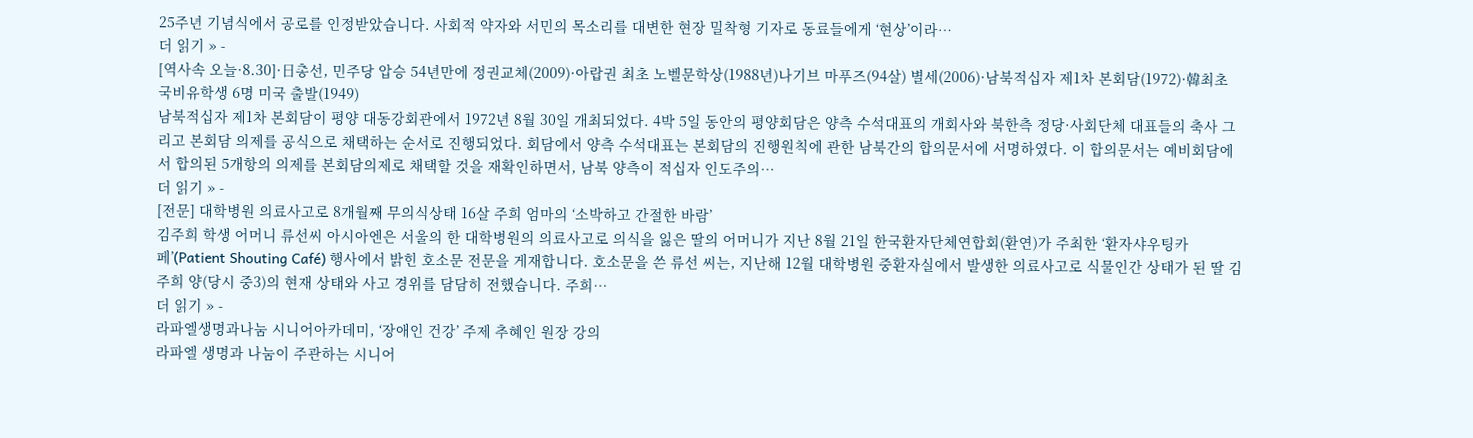25주년 기념식에서 공로를 인정받았습니다. 사회적 약자와 서민의 목소리를 대변한 현장 밀착형 기자로 동료들에게 ‘현상’이라…
더 읽기 » -
[역사속 오늘·8.30]·日총선, 민주당 압승 54년만에 정권교체(2009)·아랍권 최초 노벨문학상(1988년)나기브 마푸즈(94살) 별세(2006)·남북적십자 제1차 본회담(1972)·韓최초 국비유학생 6명 미국 출발(1949)
남북적십자 제1차 본회담이 평양 대동강회관에서 1972년 8월 30일 개최되었다. 4박 5일 동안의 평양회담은 양측 수석대표의 개회사와 북한측 정당·사회단체 대표들의 축사 그리고 본회담 의제를 공식으로 채택하는 순서로 진행되었다. 회담에서 양측 수석대표는 본회담의 진행원칙에 관한 남북간의 합의문서에 서명하였다. 이 합의문서는 예비회담에서 합의된 5개항의 의제를 본회담의제로 채택할 것을 재확인하면서, 남북 양측이 적십자 인도주의…
더 읽기 » -
[전문] 대학병원 의료사고로 8개월째 무의식상태 16살 주희 엄마의 ‘소박하고 간절한 바람’
김주희 학생 어머니 류선씨 아시아엔은 서울의 한 대학병원의 의료사고로 의식을 잃은 딸의 어머니가 지난 8월 21일 한국환자단체연합회(환연)가 주최한 ‘환자샤우팅카페’(Patient Shouting Café) 행사에서 밝힌 호소문 전문을 게재합니다. 호소문을 쓴 류선 씨는, 지난해 12월 대학병원 중환자실에서 발생한 의료사고로 식물인간 상태가 된 딸 김주희 양(당시 중3)의 현재 상태와 사고 경위를 담담히 전했습니다. 주희…
더 읽기 » -
라파엘생명과나눔 시니어아카데미, ‘장애인 건강’ 주제 추혜인 원장 강의
라파엘 생명과 나눔이 주관하는 시니어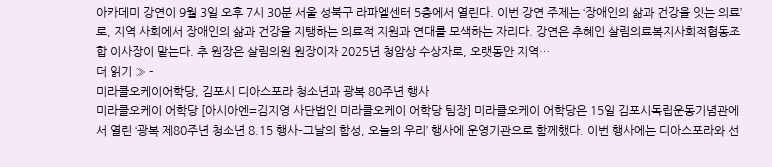아카데미 강연이 9월 3일 오후 7시 30분 서울 성북구 라파엘센터 5층에서 열린다. 이번 강연 주제는 ‘장애인의 삶과 건강을 잇는 의료’로, 지역 사회에서 장애인의 삶과 건강을 지탱하는 의료적 지원과 연대를 모색하는 자리다. 강연은 추혜인 살림의료복지사회적협동조합 이사장이 맡는다. 추 원장은 살림의원 원장이자 2025년 청암상 수상자로, 오랫동안 지역…
더 읽기 » -
미라클오케이어학당, 김포시 디아스포라 청소년과 광복 80주년 행사
미라클오케이 어학당 [아시아엔=김지영 사단법인 미라클오케이 어학당 팀장] 미라클오케이 어학당은 15일 김포시독립운동기념관에서 열린 ‘광복 제80주년 청소년 8.15 행사–그날의 함성, 오늘의 우리’ 행사에 운영기관으로 함께했다. 이번 행사에는 디아스포라와 선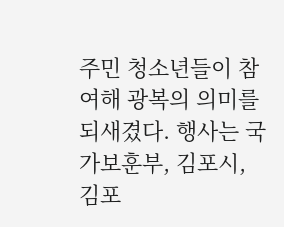주민 청소년들이 참여해 광복의 의미를 되새겼다. 행사는 국가보훈부, 김포시, 김포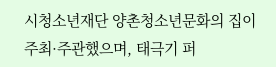시청소년재단 양촌청소년문화의 집이 주최·주관했으며, 태극기 퍼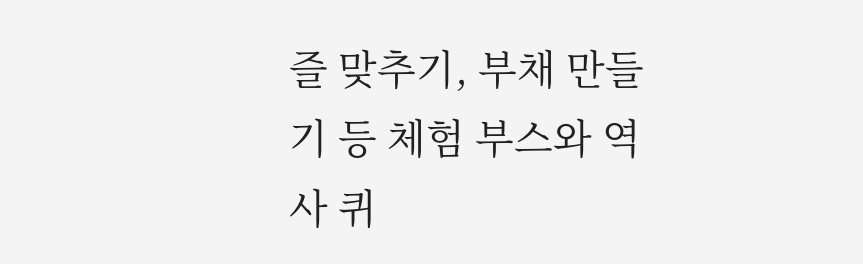즐 맞추기, 부채 만들기 등 체험 부스와 역사 퀴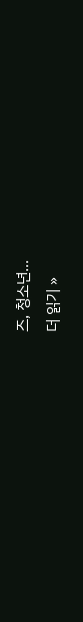즈, 청소년…
더 읽기 »